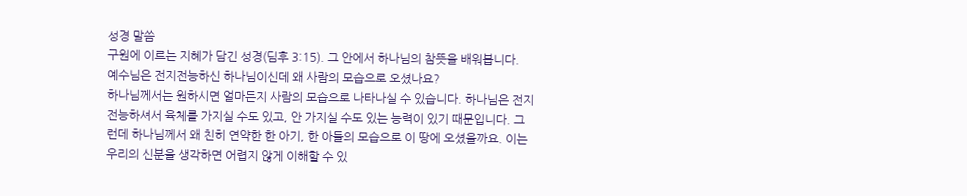성경 말씀
구원에 이르는 지혜가 담긴 성경(딤후 3:15). 그 안에서 하나님의 참뜻을 배워봅니다.
예수님은 전지전능하신 하나님이신데 왜 사람의 모습으로 오셨나요?
하나님께서는 원하시면 얼마든지 사람의 모습으로 나타나실 수 있습니다. 하나님은 전지전능하셔서 육체를 가지실 수도 있고, 안 가지실 수도 있는 능력이 있기 때문입니다. 그런데 하나님께서 왜 친히 연약한 한 아기, 한 아들의 모습으로 이 땅에 오셨을까요. 이는 우리의 신분을 생각하면 어렵지 않게 이해할 수 있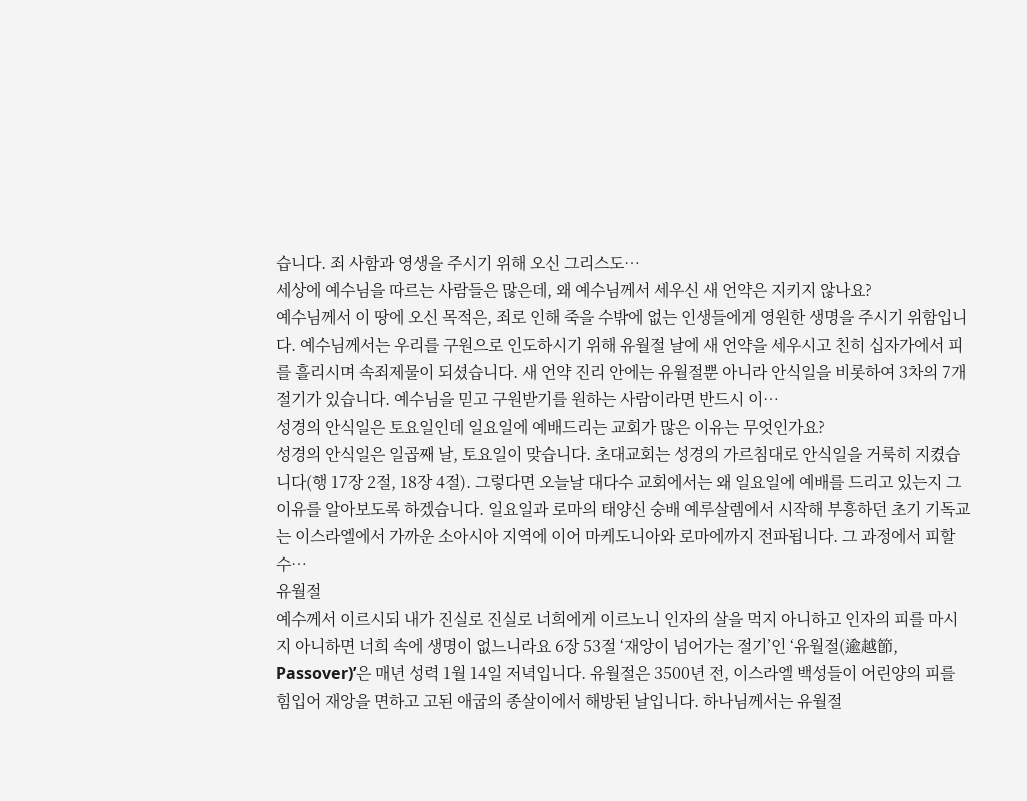습니다. 죄 사함과 영생을 주시기 위해 오신 그리스도…
세상에 예수님을 따르는 사람들은 많은데, 왜 예수님께서 세우신 새 언약은 지키지 않나요?
예수님께서 이 땅에 오신 목적은, 죄로 인해 죽을 수밖에 없는 인생들에게 영원한 생명을 주시기 위함입니다. 예수님께서는 우리를 구원으로 인도하시기 위해 유월절 날에 새 언약을 세우시고 친히 십자가에서 피를 흘리시며 속죄제물이 되셨습니다. 새 언약 진리 안에는 유월절뿐 아니라 안식일을 비롯하여 3차의 7개 절기가 있습니다. 예수님을 믿고 구원받기를 원하는 사람이라면 반드시 이…
성경의 안식일은 토요일인데 일요일에 예배드리는 교회가 많은 이유는 무엇인가요?
성경의 안식일은 일곱째 날, 토요일이 맞습니다. 초대교회는 성경의 가르침대로 안식일을 거룩히 지켰습니다(행 17장 2절, 18장 4절). 그렇다면 오늘날 대다수 교회에서는 왜 일요일에 예배를 드리고 있는지 그 이유를 알아보도록 하겠습니다. 일요일과 로마의 태양신 숭배 예루살렘에서 시작해 부흥하던 초기 기독교는 이스라엘에서 가까운 소아시아 지역에 이어 마케도니아와 로마에까지 전파됩니다. 그 과정에서 피할 수…
유월절
예수께서 이르시되 내가 진실로 진실로 너희에게 이르노니 인자의 살을 먹지 아니하고 인자의 피를 마시지 아니하면 너희 속에 생명이 없느니라요 6장 53절 ‘재앙이 넘어가는 절기’인 ‘유월절(逾越節, Passover)’은 매년 성력 1월 14일 저녁입니다. 유월절은 3500년 전, 이스라엘 백성들이 어린양의 피를 힘입어 재앙을 면하고 고된 애굽의 종살이에서 해방된 날입니다. 하나님께서는 유월절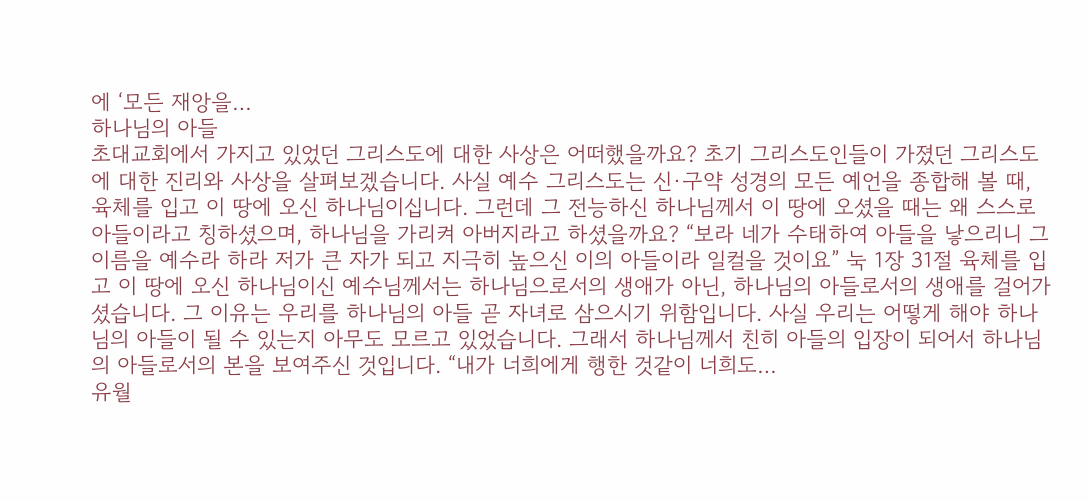에 ‘모든 재앙을…
하나님의 아들
초대교회에서 가지고 있었던 그리스도에 대한 사상은 어떠했을까요? 초기 그리스도인들이 가졌던 그리스도에 대한 진리와 사상을 살펴보겠습니다. 사실 예수 그리스도는 신·구약 성경의 모든 예언을 종합해 볼 때, 육체를 입고 이 땅에 오신 하나님이십니다. 그런데 그 전능하신 하나님께서 이 땅에 오셨을 때는 왜 스스로 아들이라고 칭하셨으며, 하나님을 가리켜 아버지라고 하셨을까요? “보라 네가 수태하여 아들을 낳으리니 그 이름을 예수라 하라 저가 큰 자가 되고 지극히 높으신 이의 아들이라 일컬을 것이요” 눅 1장 31절 육체를 입고 이 땅에 오신 하나님이신 예수님께서는 하나님으로서의 생애가 아닌, 하나님의 아들로서의 생애를 걸어가셨습니다. 그 이유는 우리를 하나님의 아들 곧 자녀로 삼으시기 위함입니다. 사실 우리는 어떻게 해야 하나님의 아들이 될 수 있는지 아무도 모르고 있었습니다. 그래서 하나님께서 친히 아들의 입장이 되어서 하나님의 아들로서의 본을 보여주신 것입니다. “내가 너희에게 행한 것같이 너희도…
유월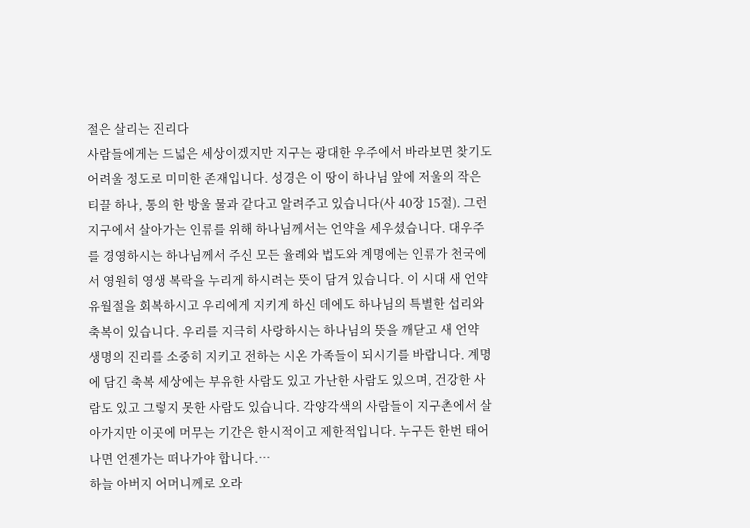절은 살리는 진리다
사람들에게는 드넓은 세상이겠지만 지구는 광대한 우주에서 바라보면 찾기도 어려울 정도로 미미한 존재입니다. 성경은 이 땅이 하나님 앞에 저울의 작은 티끌 하나, 통의 한 방울 물과 같다고 알려주고 있습니다(사 40장 15절). 그런 지구에서 살아가는 인류를 위해 하나님께서는 언약을 세우셨습니다. 대우주를 경영하시는 하나님께서 주신 모든 율례와 법도와 계명에는 인류가 천국에서 영원히 영생 복락을 누리게 하시려는 뜻이 담겨 있습니다. 이 시대 새 언약 유월절을 회복하시고 우리에게 지키게 하신 데에도 하나님의 특별한 섭리와 축복이 있습니다. 우리를 지극히 사랑하시는 하나님의 뜻을 깨닫고 새 언약 생명의 진리를 소중히 지키고 전하는 시온 가족들이 되시기를 바랍니다. 계명에 담긴 축복 세상에는 부유한 사람도 있고 가난한 사람도 있으며, 건강한 사람도 있고 그렇지 못한 사람도 있습니다. 각양각색의 사람들이 지구촌에서 살아가지만 이곳에 머무는 기간은 한시적이고 제한적입니다. 누구든 한번 태어나면 언젠가는 떠나가야 합니다.…
하늘 아버지 어머니께로 오라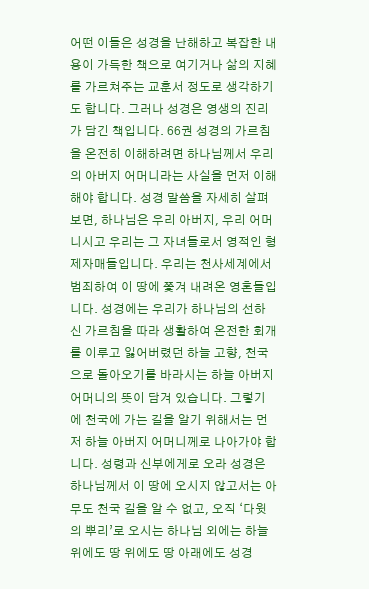어떤 이들은 성경을 난해하고 복잡한 내용이 가득한 책으로 여기거나 삶의 지혜를 가르쳐주는 교훈서 정도로 생각하기도 합니다. 그러나 성경은 영생의 진리가 담긴 책입니다. 66권 성경의 가르침을 온전히 이해하려면 하나님께서 우리의 아버지 어머니라는 사실을 먼저 이해해야 합니다. 성경 말씀을 자세히 살펴보면, 하나님은 우리 아버지, 우리 어머니시고 우리는 그 자녀들로서 영적인 형제자매들입니다. 우리는 천사세계에서 범죄하여 이 땅에 쫓겨 내려온 영혼들입니다. 성경에는 우리가 하나님의 선하신 가르침을 따라 생활하여 온전한 회개를 이루고 잃어버렸던 하늘 고향, 천국으로 돌아오기를 바라시는 하늘 아버지 어머니의 뜻이 담겨 있습니다. 그렇기에 천국에 가는 길을 알기 위해서는 먼저 하늘 아버지 어머니께로 나아가야 합니다. 성령과 신부에게로 오라 성경은 하나님께서 이 땅에 오시지 않고서는 아무도 천국 길을 알 수 없고, 오직 ‘다윗의 뿌리’로 오시는 하나님 외에는 하늘 위에도 땅 위에도 땅 아래에도 성경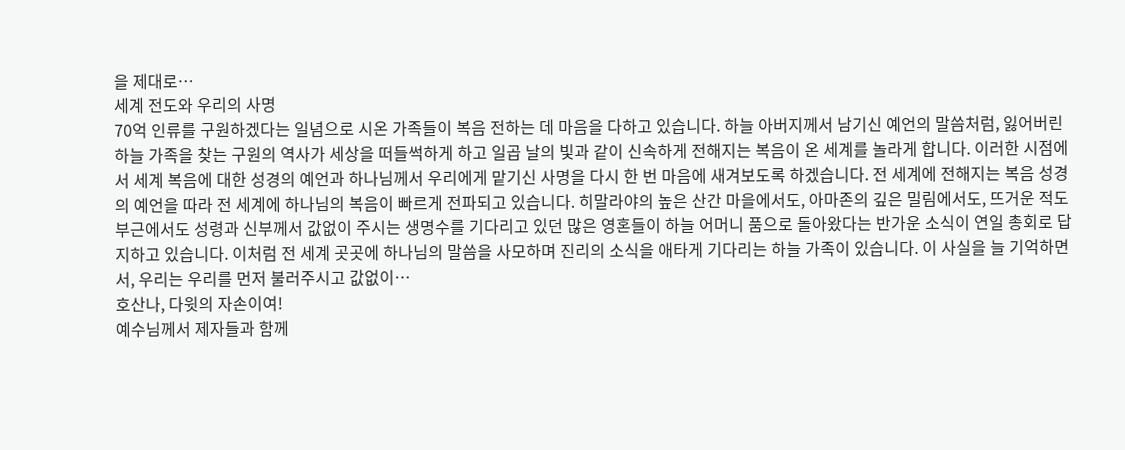을 제대로…
세계 전도와 우리의 사명
70억 인류를 구원하겠다는 일념으로 시온 가족들이 복음 전하는 데 마음을 다하고 있습니다. 하늘 아버지께서 남기신 예언의 말씀처럼, 잃어버린 하늘 가족을 찾는 구원의 역사가 세상을 떠들썩하게 하고 일곱 날의 빛과 같이 신속하게 전해지는 복음이 온 세계를 놀라게 합니다. 이러한 시점에서 세계 복음에 대한 성경의 예언과 하나님께서 우리에게 맡기신 사명을 다시 한 번 마음에 새겨보도록 하겠습니다. 전 세계에 전해지는 복음 성경의 예언을 따라 전 세계에 하나님의 복음이 빠르게 전파되고 있습니다. 히말라야의 높은 산간 마을에서도, 아마존의 깊은 밀림에서도, 뜨거운 적도 부근에서도 성령과 신부께서 값없이 주시는 생명수를 기다리고 있던 많은 영혼들이 하늘 어머니 품으로 돌아왔다는 반가운 소식이 연일 총회로 답지하고 있습니다. 이처럼 전 세계 곳곳에 하나님의 말씀을 사모하며 진리의 소식을 애타게 기다리는 하늘 가족이 있습니다. 이 사실을 늘 기억하면서, 우리는 우리를 먼저 불러주시고 값없이…
호산나, 다윗의 자손이여!
예수님께서 제자들과 함께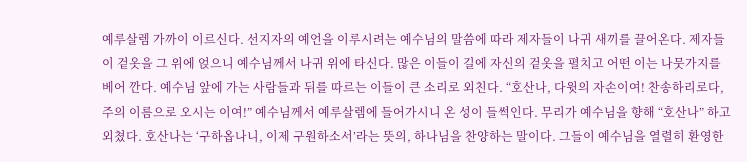예루살렘 가까이 이르신다. 선지자의 예언을 이루시려는 예수님의 말씀에 따라 제자들이 나귀 새끼를 끌어온다. 제자들이 겉옷을 그 위에 얹으니 예수님께서 나귀 위에 타신다. 많은 이들이 길에 자신의 겉옷을 펼치고 어떤 이는 나뭇가지를 베어 깐다. 예수님 앞에 가는 사람들과 뒤를 따르는 이들이 큰 소리로 외친다. “호산나, 다윗의 자손이여! 찬송하리로다, 주의 이름으로 오시는 이여!” 예수님께서 예루살렘에 들어가시니 온 성이 들썩인다. 무리가 예수님을 향해 “호산나” 하고 외쳤다. 호산나는 ‘구하옵나니, 이제 구원하소서’라는 뜻의, 하나님을 찬양하는 말이다. 그들이 예수님을 열렬히 환영한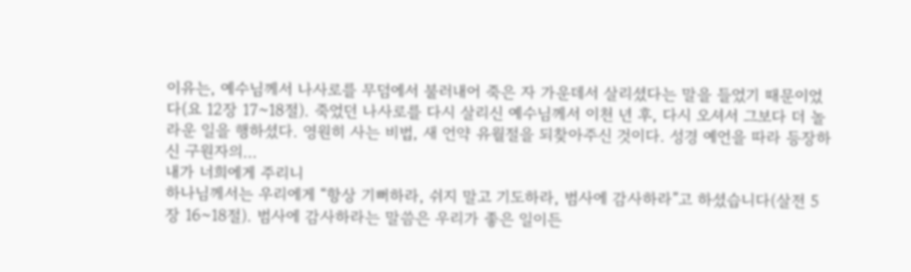이유는, 예수님께서 나사로를 무덤에서 불러내어 죽은 자 가운데서 살리셨다는 말을 들었기 때문이었다(요 12장 17~18절). 죽었던 나사로를 다시 살리신 예수님께서 이천 년 후, 다시 오셔서 그보다 더 놀라운 일을 행하셨다. 영원히 사는 비법, 새 언약 유월절을 되찾아주신 것이다. 성경 예언을 따라 등장하신 구원자의…
내가 너희에게 주리니
하나님께서는 우리에게 “항상 기뻐하라, 쉬지 말고 기도하라, 범사에 감사하라”고 하셨습니다(살전 5장 16~18절). 범사에 감사하라는 말씀은 우리가 좋은 일이든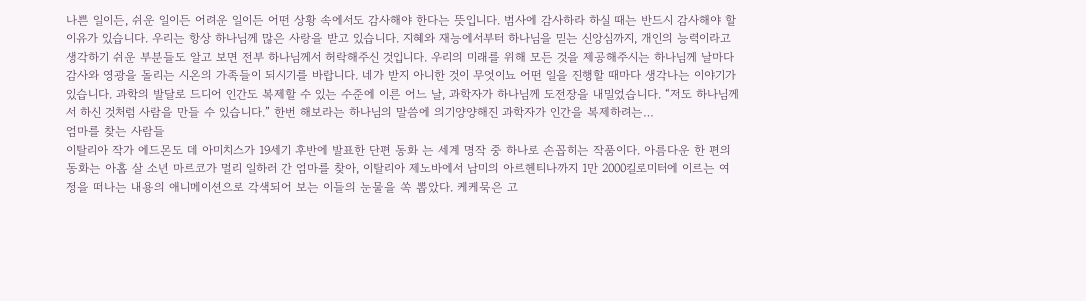나쁜 일이든, 쉬운 일이든 어려운 일이든 어떤 상황 속에서도 감사해야 한다는 뜻입니다. 범사에 감사하라 하실 때는 반드시 감사해야 할 이유가 있습니다. 우리는 항상 하나님께 많은 사랑을 받고 있습니다. 지혜와 재능에서부터 하나님을 믿는 신앙심까지, 개인의 능력이라고 생각하기 쉬운 부분들도 알고 보면 전부 하나님께서 허락해주신 것입니다. 우리의 미래를 위해 모든 것을 제공해주시는 하나님께 날마다 감사와 영광을 돌리는 시온의 가족들이 되시기를 바랍니다. 네가 받지 아니한 것이 무엇이뇨 어떤 일을 진행할 때마다 생각나는 이야기가 있습니다. 과학의 발달로 드디어 인간도 복제할 수 있는 수준에 이른 어느 날, 과학자가 하나님께 도전장을 내밀었습니다. “저도 하나님께서 하신 것처럼 사람을 만들 수 있습니다.” 한번 해보라는 하나님의 말씀에 의기양양해진 과학자가 인간을 복제하려는…
엄마를 찾는 사람들
이탈리아 작가 에드몬도 데 아미치스가 19세기 후반에 발표한 단편 동화 는 세계 명작 중 하나로 손꼽히는 작품이다. 아름다운 한 편의 동화는 아홉 살 소년 마르코가 멀리 일하러 간 엄마를 찾아, 이탈리아 제노바에서 남미의 아르헨티나까지 1만 2000킬로미터에 이르는 여정을 떠나는 내용의 애니메이션으로 각색되어 보는 이들의 눈물을 쏙 뽑았다. 케케묵은 고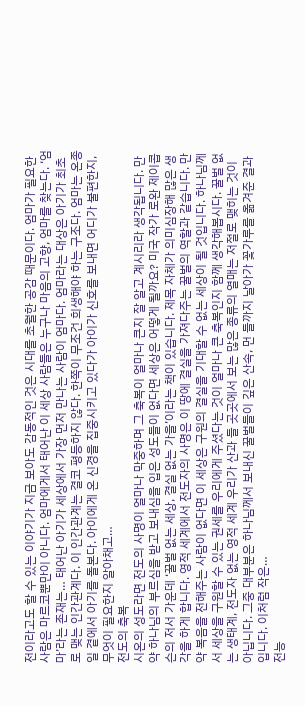전이라고도 할 수 있는 이야기가 지금 보아도 감동적인 것은 시대를 초월한 공감 때문이다. 엄마가 필요한 사람은 마르코뿐만이 아니다. 엄마에게서 태어난 이 세상 사람들은 누구나 마음의 고향, 엄마를 찾는다. ‘엄마’라는 존재는… 태어난 아기가 세상에서 가장 먼저 만나는 사람이 엄마다. 엄마라는 대상은 아기가 최초로 맺는 인간관계다. 이 인간관계는 결코 평등하지 않다. 한쪽이 무조건 희생해야 하는 구조다. 엄마는 온종일 곁에서 아기를 돌본다. 아이에게 온 신경을 집중시키고 있다가 아이가 신호를 보내면 어디가 불편한지, 무엇이 필요한지 알아채고…
전도의 축복
시온의 성도라면 전도의 사명이 얼마나 막중하며 그 축복이 얼마나 큰지 잘 알고 계시리라 생각됩니다. 만약 하나님의 부르심을 받고 보내심을 입은 성도들이 없다면 세상은 어떻게 될까요? 미국 작가 로완 제이콥슨의 저서 가운데 ‘꿀벌 없는 세상, 결실 없는 가을’이라는 책이 있습니다. 제목 자체가 의미심장해 많은 생각을 하게 합니다. 영적 세계에서 전도자의 사명은 이 땅에 결실을 가져다주는 꿀벌의 역할과 같습니다. 만약 복음을 전해주는 사람이 없다면 이 세상은 구원의 결실을 기대할 수 없는 세상이 될 것입니다. 하나님께서 세상을 구원할 수 있는 권세를 우리에게 주셨다는 것이 얼마나 큰 축복인지 함께 생각해봅시다. 꿀벌 없는 생태계, 전도자 없는 영적 세계 우리가 산과 들 곳곳에서 보는 많은 종류의 열매는 저절로 맺히는 것이 아닙니다. 그중 대부분은 하나님께서 보내신 꿀벌들이 깊은 산속, 먼 들까지 날아가 꽃가루를 옮겨준 결과입니다. 이처럼 작은…
전능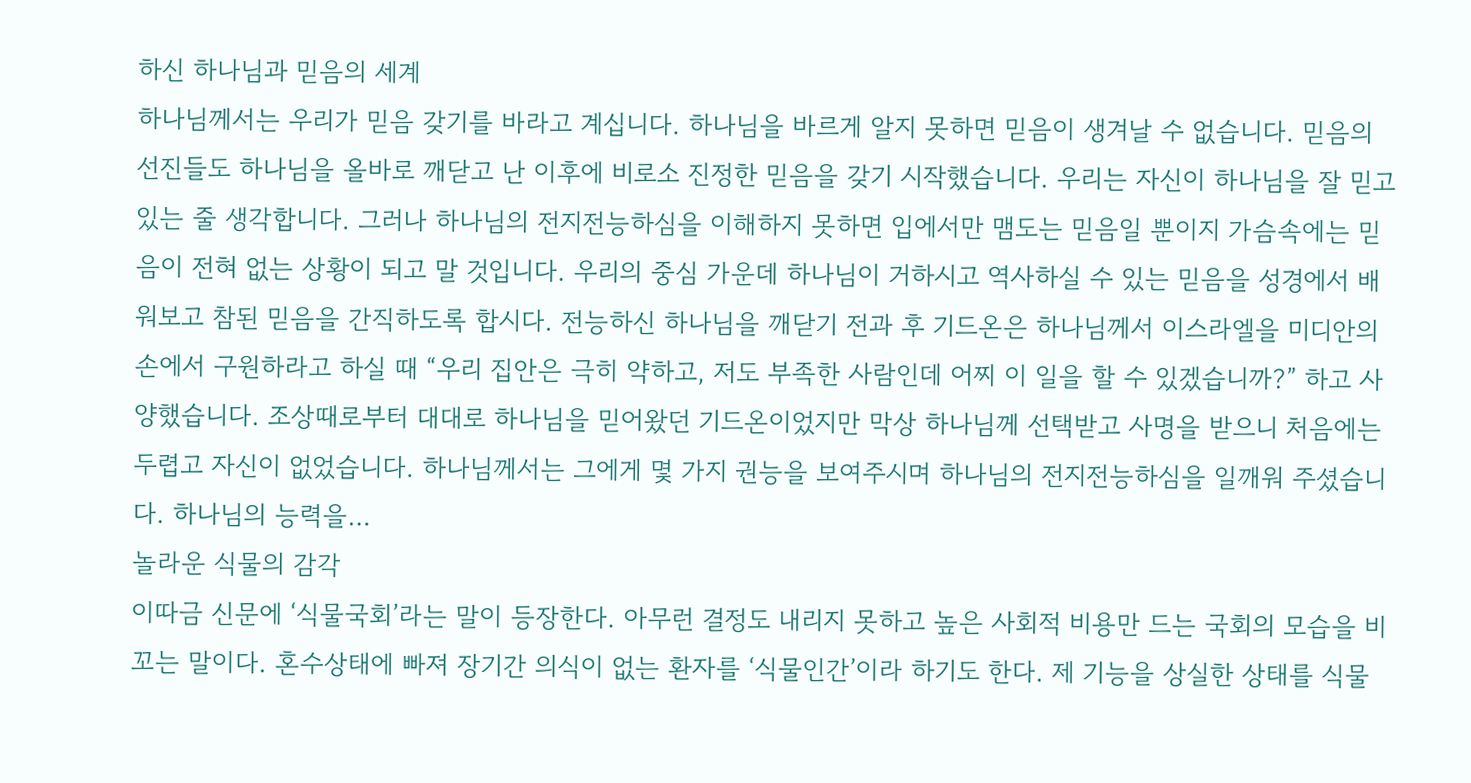하신 하나님과 믿음의 세계
하나님께서는 우리가 믿음 갖기를 바라고 계십니다. 하나님을 바르게 알지 못하면 믿음이 생겨날 수 없습니다. 믿음의 선진들도 하나님을 올바로 깨닫고 난 이후에 비로소 진정한 믿음을 갖기 시작했습니다. 우리는 자신이 하나님을 잘 믿고 있는 줄 생각합니다. 그러나 하나님의 전지전능하심을 이해하지 못하면 입에서만 맴도는 믿음일 뿐이지 가슴속에는 믿음이 전혀 없는 상황이 되고 말 것입니다. 우리의 중심 가운데 하나님이 거하시고 역사하실 수 있는 믿음을 성경에서 배워보고 참된 믿음을 간직하도록 합시다. 전능하신 하나님을 깨닫기 전과 후 기드온은 하나님께서 이스라엘을 미디안의 손에서 구원하라고 하실 때 “우리 집안은 극히 약하고, 저도 부족한 사람인데 어찌 이 일을 할 수 있겠습니까?” 하고 사양했습니다. 조상때로부터 대대로 하나님을 믿어왔던 기드온이었지만 막상 하나님께 선택받고 사명을 받으니 처음에는 두렵고 자신이 없었습니다. 하나님께서는 그에게 몇 가지 권능을 보여주시며 하나님의 전지전능하심을 일깨워 주셨습니다. 하나님의 능력을…
놀라운 식물의 감각
이따금 신문에 ‘식물국회’라는 말이 등장한다. 아무런 결정도 내리지 못하고 높은 사회적 비용만 드는 국회의 모습을 비꼬는 말이다. 혼수상태에 빠져 장기간 의식이 없는 환자를 ‘식물인간’이라 하기도 한다. 제 기능을 상실한 상태를 식물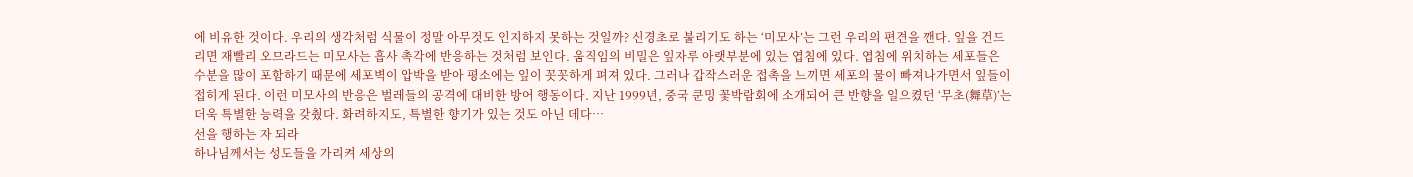에 비유한 것이다. 우리의 생각처럼 식물이 정말 아무것도 인지하지 못하는 것일까? 신경초로 불리기도 하는 ‘미모사’는 그런 우리의 편견을 깬다. 잎을 건드리면 재빨리 오므라드는 미모사는 흡사 촉각에 반응하는 것처럼 보인다. 움직임의 비밀은 잎자루 아랫부분에 있는 엽침에 있다. 엽침에 위치하는 세포들은 수분을 많이 포함하기 때문에 세포벽이 압박을 받아 평소에는 잎이 꼿꼿하게 펴져 있다. 그러나 갑작스러운 접촉을 느끼면 세포의 물이 빠져나가면서 잎들이 접히게 된다. 이런 미모사의 반응은 벌레들의 공격에 대비한 방어 행동이다. 지난 1999년, 중국 쿤밍 꽃박람회에 소개되어 큰 반향을 일으켰던 ‘무초(舞草)’는 더욱 특별한 능력을 갖췄다. 화려하지도, 특별한 향기가 있는 것도 아닌 데다…
선을 행하는 자 되라
하나님께서는 성도들을 가리켜 세상의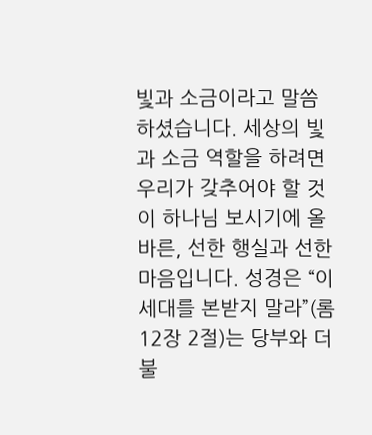빛과 소금이라고 말씀하셨습니다. 세상의 빛과 소금 역할을 하려면 우리가 갖추어야 할 것이 하나님 보시기에 올바른, 선한 행실과 선한 마음입니다. 성경은 “이 세대를 본받지 말라”(롬 12장 2절)는 당부와 더불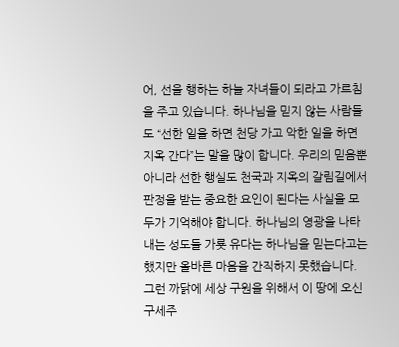어, 선을 행하는 하늘 자녀들이 되라고 가르침을 주고 있습니다. 하나님을 믿지 않는 사람들도 “선한 일을 하면 천당 가고 악한 일을 하면 지옥 간다”는 말을 많이 합니다. 우리의 믿음뿐 아니라 선한 행실도 천국과 지옥의 갈림길에서 판정을 받는 중요한 요인이 된다는 사실을 모두가 기억해야 합니다. 하나님의 영광을 나타내는 성도들 가룟 유다는 하나님을 믿는다고는 했지만 올바른 마음을 간직하지 못했습니다. 그런 까닭에 세상 구원을 위해서 이 땅에 오신 구세주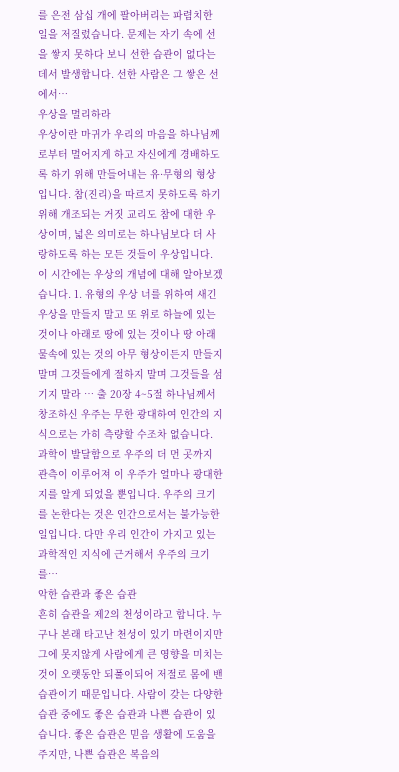를 은전 삼십 개에 팔아버리는 파렴치한 일을 저질렀습니다. 문제는 자기 속에 선을 쌓지 못하다 보니 선한 습관이 없다는 데서 발생합니다. 선한 사람은 그 쌓은 선에서…
우상을 멀리하라
우상이란 마귀가 우리의 마음을 하나님께로부터 멀어지게 하고 자신에게 경배하도록 하기 위해 만들어내는 유·무형의 형상입니다. 참(진리)을 따르지 못하도록 하기 위해 개조되는 거짓 교리도 참에 대한 우상이며, 넓은 의미로는 하나님보다 더 사랑하도록 하는 모든 것들이 우상입니다. 이 시간에는 우상의 개념에 대해 알아보겠습니다. 1. 유형의 우상 너를 위하여 새긴 우상을 만들지 말고 또 위로 하늘에 있는 것이나 아래로 땅에 있는 것이나 땅 아래 물속에 있는 것의 아무 형상이든지 만들지 말며 그것들에게 절하지 말며 그것들을 섬기지 말라 … 출 20장 4~5절 하나님께서 창조하신 우주는 무한 광대하여 인간의 지식으로는 가히 측량할 수조차 없습니다. 과학이 발달함으로 우주의 더 먼 곳까지 관측이 이루어져 이 우주가 얼마나 광대한지를 알게 되었을 뿐입니다. 우주의 크기를 논한다는 것은 인간으로서는 불가능한 일입니다. 다만 우리 인간이 가지고 있는 과학적인 지식에 근거해서 우주의 크기를…
악한 습관과 좋은 습관
흔히 습관을 제2의 천성이라고 합니다. 누구나 본래 타고난 천성이 있기 마련이지만 그에 못지않게 사람에게 큰 영향을 미치는 것이 오랫동안 되풀이되어 저절로 몸에 밴 습관이기 때문입니다. 사람이 갖는 다양한 습관 중에도 좋은 습관과 나쁜 습관이 있습니다. 좋은 습관은 믿음 생활에 도움을 주지만, 나쁜 습관은 복음의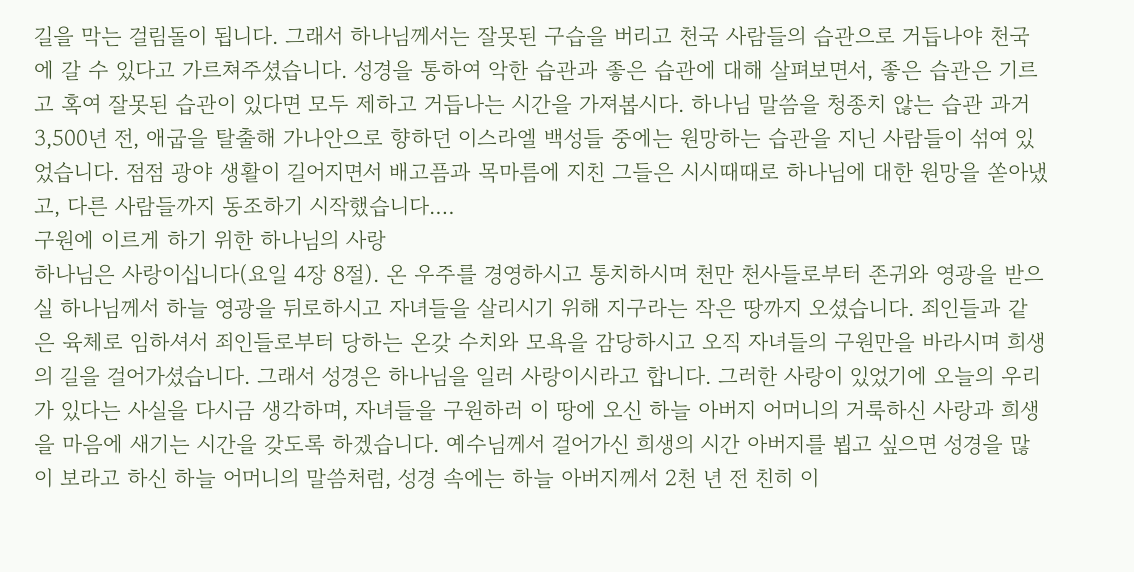길을 막는 걸림돌이 됩니다. 그래서 하나님께서는 잘못된 구습을 버리고 천국 사람들의 습관으로 거듭나야 천국에 갈 수 있다고 가르쳐주셨습니다. 성경을 통하여 악한 습관과 좋은 습관에 대해 살펴보면서, 좋은 습관은 기르고 혹여 잘못된 습관이 있다면 모두 제하고 거듭나는 시간을 가져봅시다. 하나님 말씀을 청종치 않는 습관 과거 3,500년 전, 애굽을 탈출해 가나안으로 향하던 이스라엘 백성들 중에는 원망하는 습관을 지닌 사람들이 섞여 있었습니다. 점점 광야 생활이 길어지면서 배고픔과 목마름에 지친 그들은 시시때때로 하나님에 대한 원망을 쏟아냈고, 다른 사람들까지 동조하기 시작했습니다.…
구원에 이르게 하기 위한 하나님의 사랑
하나님은 사랑이십니다(요일 4장 8절). 온 우주를 경영하시고 통치하시며 천만 천사들로부터 존귀와 영광을 받으실 하나님께서 하늘 영광을 뒤로하시고 자녀들을 살리시기 위해 지구라는 작은 땅까지 오셨습니다. 죄인들과 같은 육체로 임하셔서 죄인들로부터 당하는 온갖 수치와 모욕을 감당하시고 오직 자녀들의 구원만을 바라시며 희생의 길을 걸어가셨습니다. 그래서 성경은 하나님을 일러 사랑이시라고 합니다. 그러한 사랑이 있었기에 오늘의 우리가 있다는 사실을 다시금 생각하며, 자녀들을 구원하러 이 땅에 오신 하늘 아버지 어머니의 거룩하신 사랑과 희생을 마음에 새기는 시간을 갖도록 하겠습니다. 예수님께서 걸어가신 희생의 시간 아버지를 뵙고 싶으면 성경을 많이 보라고 하신 하늘 어머니의 말씀처럼, 성경 속에는 하늘 아버지께서 2천 년 전 친히 이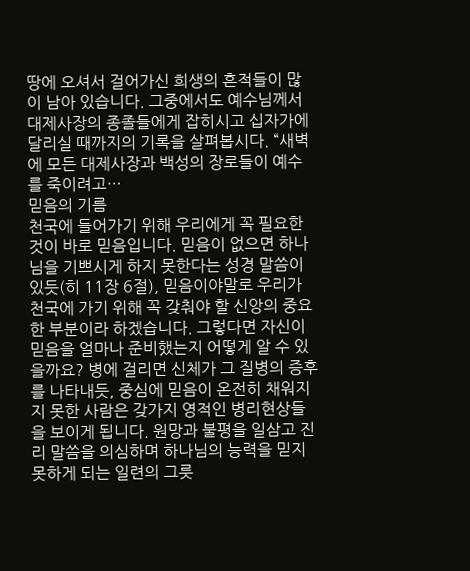땅에 오셔서 걸어가신 희생의 흔적들이 많이 남아 있습니다. 그중에서도 예수님께서 대제사장의 종졸들에게 잡히시고 십자가에 달리실 때까지의 기록을 살펴봅시다. “새벽에 모든 대제사장과 백성의 장로들이 예수를 죽이려고…
믿음의 기름
천국에 들어가기 위해 우리에게 꼭 필요한 것이 바로 믿음입니다. 믿음이 없으면 하나님을 기쁘시게 하지 못한다는 성경 말씀이 있듯(히 11장 6절), 믿음이야말로 우리가 천국에 가기 위해 꼭 갖춰야 할 신앙의 중요한 부분이라 하겠습니다. 그렇다면 자신이 믿음을 얼마나 준비했는지 어떻게 알 수 있을까요? 병에 걸리면 신체가 그 질병의 증후를 나타내듯, 중심에 믿음이 온전히 채워지지 못한 사람은 갖가지 영적인 병리현상들을 보이게 됩니다. 원망과 불평을 일삼고 진리 말씀을 의심하며 하나님의 능력을 믿지 못하게 되는 일련의 그릇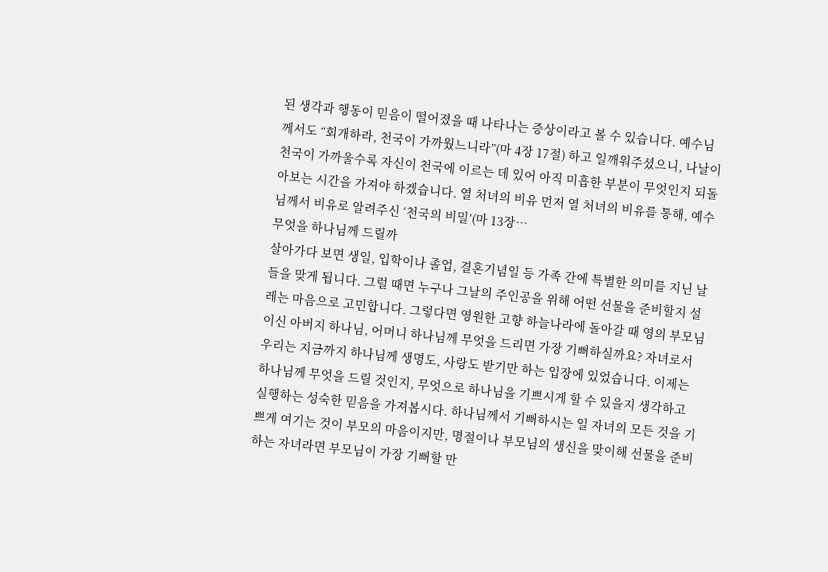된 생각과 행동이 믿음이 떨어졌을 때 나타나는 증상이라고 볼 수 있습니다. 예수님께서도 “회개하라, 천국이 가까웠느니라”(마 4장 17절) 하고 일깨워주셨으니, 나날이 천국이 가까울수록 자신이 천국에 이르는 데 있어 아직 미흡한 부분이 무엇인지 되돌아보는 시간을 가져야 하겠습니다. 열 처녀의 비유 먼저 열 처녀의 비유를 통해, 예수님께서 비유로 알려주신 ‘천국의 비밀’(마 13장…
무엇을 하나님께 드릴까
살아가다 보면 생일, 입학이나 졸업, 결혼기념일 등 가족 간에 특별한 의미를 지닌 날들을 맞게 됩니다. 그럴 때면 누구나 그날의 주인공을 위해 어떤 선물을 준비할지 설레는 마음으로 고민합니다. 그렇다면 영원한 고향 하늘나라에 돌아갈 때 영의 부모님이신 아버지 하나님, 어머니 하나님께 무엇을 드리면 가장 기뻐하실까요? 자녀로서 우리는 지금까지 하나님께 생명도, 사랑도 받기만 하는 입장에 있었습니다. 이제는 하나님께 무엇을 드릴 것인지, 무엇으로 하나님을 기쁘시게 할 수 있을지 생각하고 실행하는 성숙한 믿음을 가져봅시다. 하나님께서 기뻐하시는 일 자녀의 모든 것을 기쁘게 여기는 것이 부모의 마음이지만, 명절이나 부모님의 생신을 맞이해 선물을 준비하는 자녀라면 부모님이 가장 기뻐할 만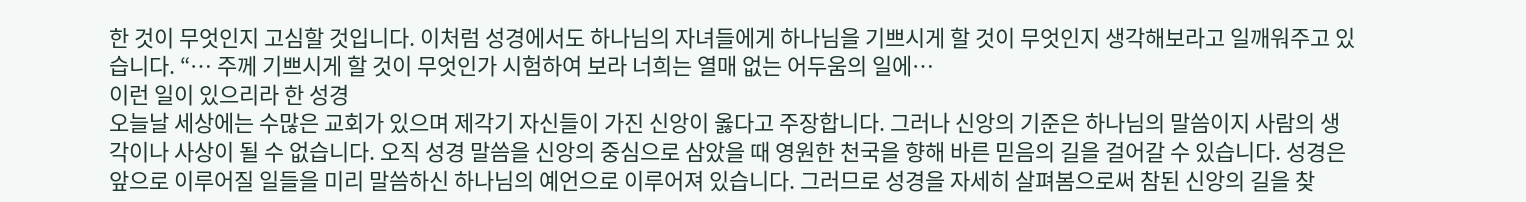한 것이 무엇인지 고심할 것입니다. 이처럼 성경에서도 하나님의 자녀들에게 하나님을 기쁘시게 할 것이 무엇인지 생각해보라고 일깨워주고 있습니다. “… 주께 기쁘시게 할 것이 무엇인가 시험하여 보라 너희는 열매 없는 어두움의 일에…
이런 일이 있으리라 한 성경
오늘날 세상에는 수많은 교회가 있으며 제각기 자신들이 가진 신앙이 옳다고 주장합니다. 그러나 신앙의 기준은 하나님의 말씀이지 사람의 생각이나 사상이 될 수 없습니다. 오직 성경 말씀을 신앙의 중심으로 삼았을 때 영원한 천국을 향해 바른 믿음의 길을 걸어갈 수 있습니다. 성경은 앞으로 이루어질 일들을 미리 말씀하신 하나님의 예언으로 이루어져 있습니다. 그러므로 성경을 자세히 살펴봄으로써 참된 신앙의 길을 찾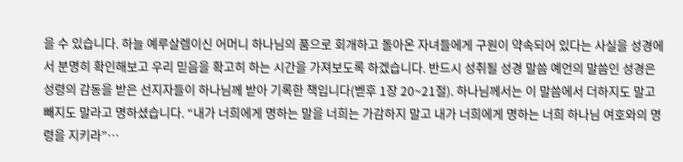을 수 있습니다. 하늘 예루살렘이신 어머니 하나님의 품으로 회개하고 돌아온 자녀들에게 구원이 약속되어 있다는 사실을 성경에서 분명히 확인해보고 우리 믿음을 확고히 하는 시간을 가져보도록 하겠습니다. 반드시 성취될 성경 말씀 예언의 말씀인 성경은 성령의 감동을 받은 선지자들이 하나님께 받아 기록한 책입니다(벧후 1장 20~21절). 하나님께서는 이 말씀에서 더하지도 말고 빼지도 말라고 명하셨습니다. “내가 너희에게 명하는 말을 너희는 가감하지 말고 내가 너희에게 명하는 너희 하나님 여호와의 명령을 지키라”…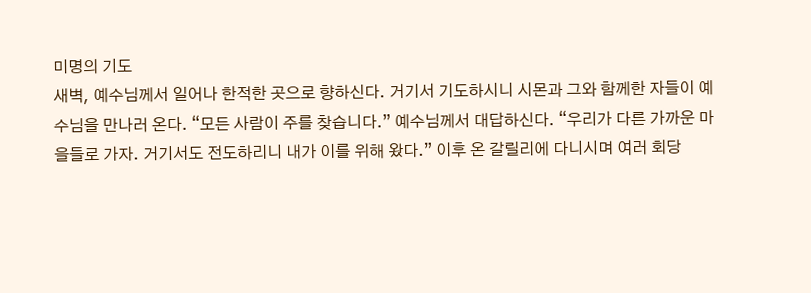미명의 기도
새벽, 예수님께서 일어나 한적한 곳으로 향하신다. 거기서 기도하시니 시몬과 그와 함께한 자들이 예수님을 만나러 온다. “모든 사람이 주를 찾습니다.” 예수님께서 대답하신다. “우리가 다른 가까운 마을들로 가자. 거기서도 전도하리니 내가 이를 위해 왔다.” 이후 온 갈릴리에 다니시며 여러 회당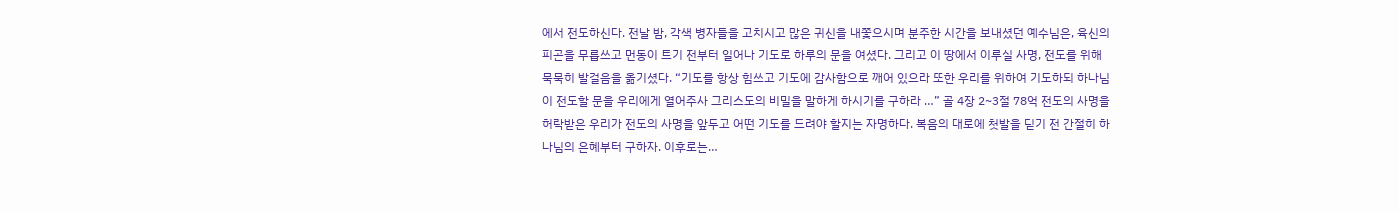에서 전도하신다. 전날 밤, 각색 병자들을 고치시고 많은 귀신을 내쫓으시며 분주한 시간을 보내셨던 예수님은, 육신의 피곤을 무릅쓰고 먼동이 트기 전부터 일어나 기도로 하루의 문을 여셨다. 그리고 이 땅에서 이루실 사명, 전도를 위해 묵묵히 발걸음을 옮기셨다. “기도를 항상 힘쓰고 기도에 감사함으로 깨어 있으라 또한 우리를 위하여 기도하되 하나님이 전도할 문을 우리에게 열어주사 그리스도의 비밀을 말하게 하시기를 구하라 …” 골 4장 2~3절 78억 전도의 사명을 허락받은 우리가 전도의 사명을 앞두고 어떤 기도를 드려야 할지는 자명하다. 복음의 대로에 첫발을 딛기 전 간절히 하나님의 은혜부터 구하자. 이후로는…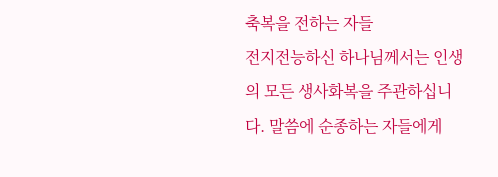축복을 전하는 자들
전지전능하신 하나님께서는 인생의 모든 생사화복을 주관하십니다. 말씀에 순종하는 자들에게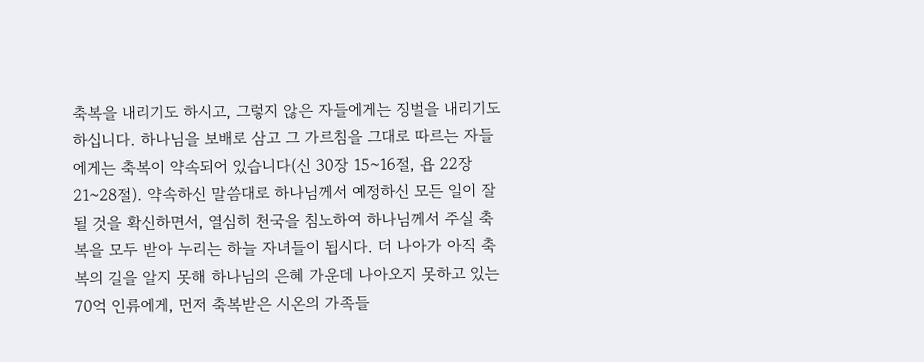축복을 내리기도 하시고, 그렇지 않은 자들에게는 징벌을 내리기도 하십니다. 하나님을 보배로 삼고 그 가르침을 그대로 따르는 자들에게는 축복이 약속되어 있습니다(신 30장 15~16절, 욥 22장 21~28절). 약속하신 말씀대로 하나님께서 예정하신 모든 일이 잘 될 것을 확신하면서, 열심히 천국을 침노하여 하나님께서 주실 축복을 모두 받아 누리는 하늘 자녀들이 됩시다. 더 나아가 아직 축복의 길을 알지 못해 하나님의 은혜 가운데 나아오지 못하고 있는 70억 인류에게, 먼저 축복받은 시온의 가족들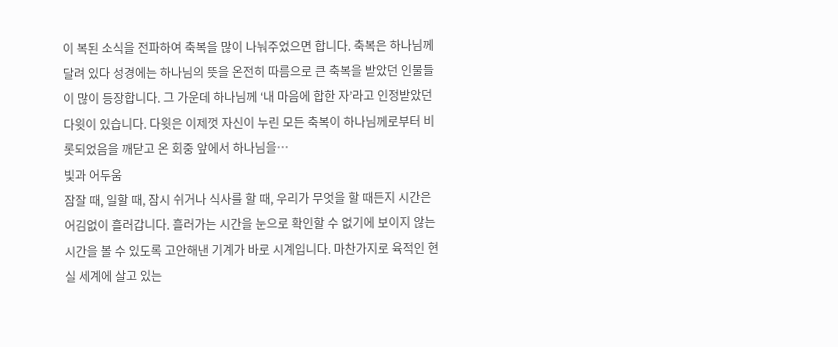이 복된 소식을 전파하여 축복을 많이 나눠주었으면 합니다. 축복은 하나님께 달려 있다 성경에는 하나님의 뜻을 온전히 따름으로 큰 축복을 받았던 인물들이 많이 등장합니다. 그 가운데 하나님께 ‘내 마음에 합한 자’라고 인정받았던 다윗이 있습니다. 다윗은 이제껏 자신이 누린 모든 축복이 하나님께로부터 비롯되었음을 깨닫고 온 회중 앞에서 하나님을…
빛과 어두움
잠잘 때, 일할 때, 잠시 쉬거나 식사를 할 때, 우리가 무엇을 할 때든지 시간은 어김없이 흘러갑니다. 흘러가는 시간을 눈으로 확인할 수 없기에 보이지 않는 시간을 볼 수 있도록 고안해낸 기계가 바로 시계입니다. 마찬가지로 육적인 현실 세계에 살고 있는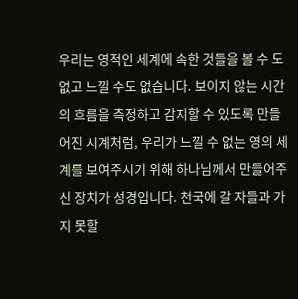우리는 영적인 세계에 속한 것들을 볼 수 도 없고 느낄 수도 없습니다. 보이지 않는 시간의 흐름을 측정하고 감지할 수 있도록 만들어진 시계처럼, 우리가 느낄 수 없는 영의 세계를 보여주시기 위해 하나님께서 만들어주신 장치가 성경입니다. 천국에 갈 자들과 가지 못할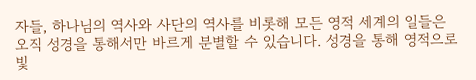자들, 하나님의 역사와 사단의 역사를 비롯해 모든 영적 세계의 일들은 오직 성경을 통해서만 바르게 분별할 수 있습니다. 성경을 통해 영적으로 빛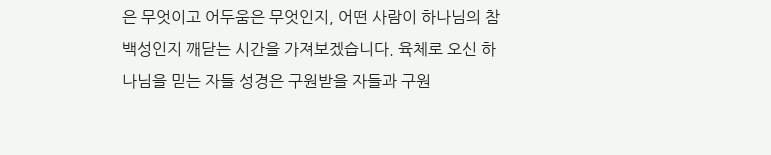은 무엇이고 어두움은 무엇인지, 어떤 사람이 하나님의 참 백성인지 깨닫는 시간을 가져보겠습니다. 육체로 오신 하나님을 믿는 자들 성경은 구원받을 자들과 구원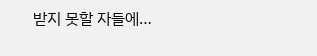받지 못할 자들에…